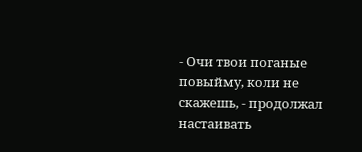- Очи твои поганые повыйму, коли не скажешь, - продолжал настаивать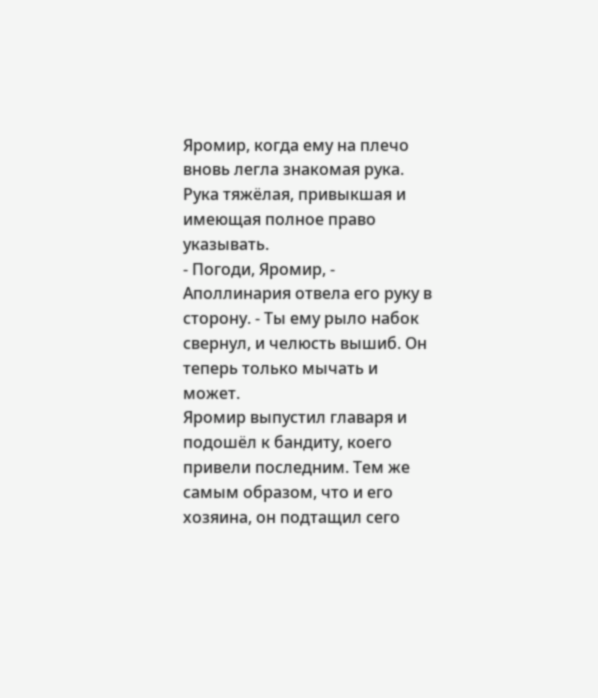Яромир, когда ему на плечо вновь легла знакомая рука. Рука тяжёлая, привыкшая и имеющая полное право указывать.
- Погоди, Яромир, - Аполлинария отвела его руку в сторону. - Ты ему рыло набок свернул, и челюсть вышиб. Он теперь только мычать и может.
Яромир выпустил главаря и подошёл к бандиту, коего привели последним. Тем же самым образом, что и его хозяина, он подтащил сего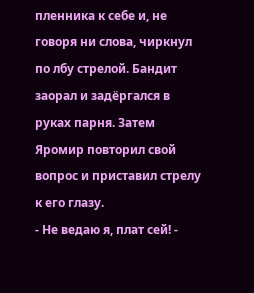пленника к себе и, не говоря ни слова, чиркнул по лбу стрелой. Бандит заорал и задёргался в руках парня. Затем Яромир повторил свой вопрос и приставил стрелу к его глазу.
- Не ведаю я, плат сей! -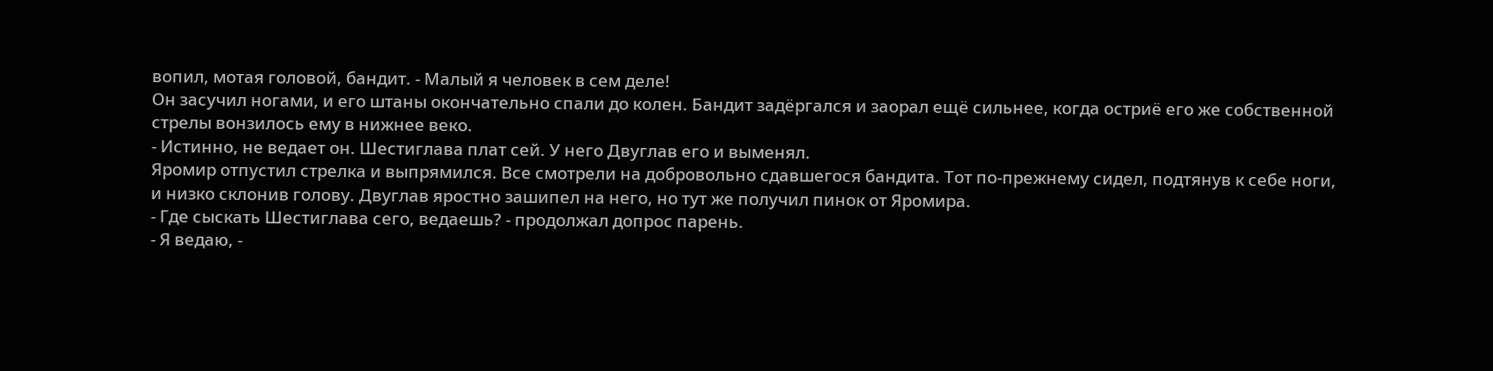вопил, мотая головой, бандит. - Малый я человек в сем деле!
Он засучил ногами, и его штаны окончательно спали до колен. Бандит задёргался и заорал ещё сильнее, когда остриё его же собственной стрелы вонзилось ему в нижнее веко.
- Истинно, не ведает он. Шестиглава плат сей. У него Двуглав его и выменял.
Яромир отпустил стрелка и выпрямился. Все смотрели на добровольно сдавшегося бандита. Тот по-прежнему сидел, подтянув к себе ноги, и низко склонив голову. Двуглав яростно зашипел на него, но тут же получил пинок от Яромира.
- Где сыскать Шестиглава сего, ведаешь? - продолжал допрос парень.
- Я ведаю, -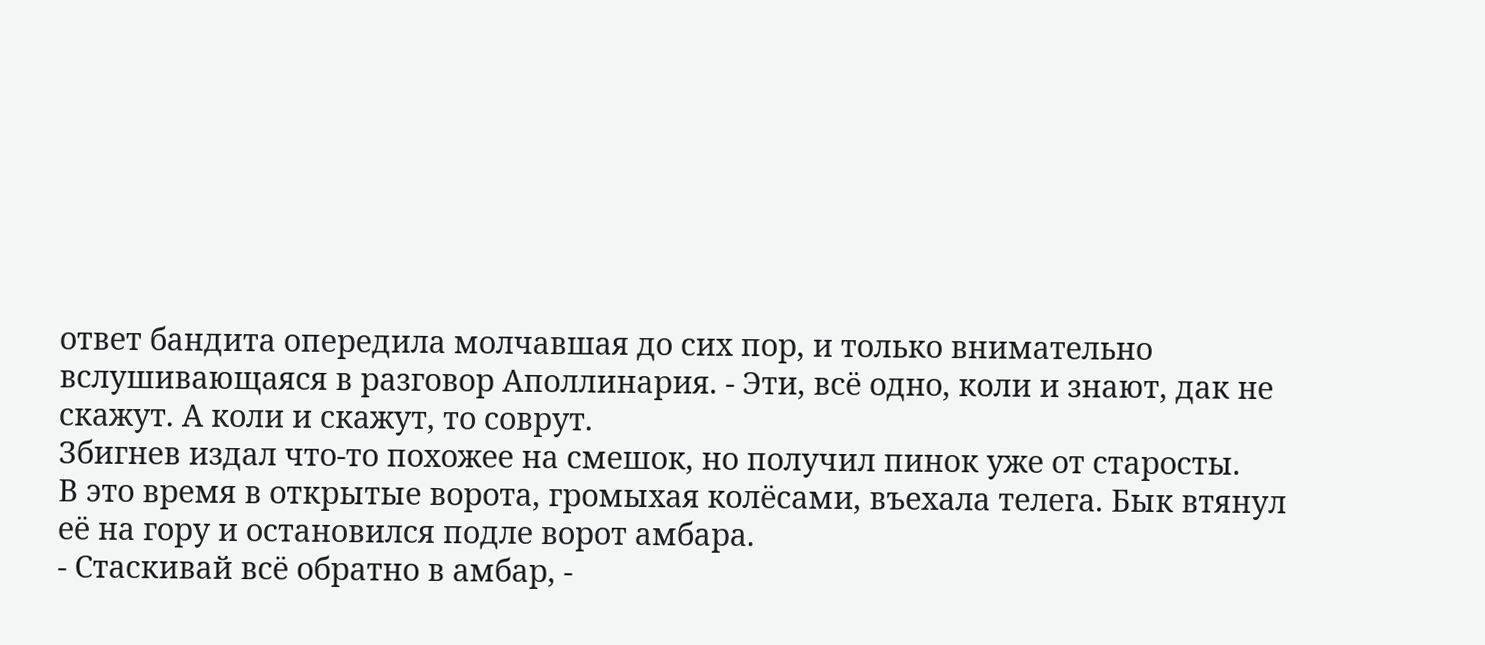ответ бандита опередила молчавшая до сих пор, и только внимательно вслушивающаяся в разговор Аполлинария. - Эти, всё одно, коли и знают, дак не скажут. А коли и скажут, то соврут.
Збигнев издал что-то похожее на смешок, но получил пинок уже от старосты.
В это время в открытые ворота, громыхая колёсами, въехала телега. Бык втянул её на гору и остановился подле ворот амбара.
- Стаскивай всё обратно в амбар, -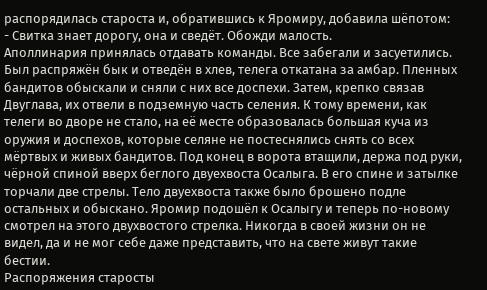распорядилась староста и, обратившись к Яромиру, добавила шёпотом:
- Свитка знает дорогу, она и сведёт. Обожди малость.
Аполлинария принялась отдавать команды. Все забегали и засуетились. Был распряжён бык и отведён в хлев, телега откатана за амбар. Пленных бандитов обыскали и сняли с них все доспехи. Затем, крепко связав Двуглава, их отвели в подземную часть селения. К тому времени, как телеги во дворе не стало, на её месте образовалась большая куча из оружия и доспехов, которые селяне не постеснялись снять со всех мёртвых и живых бандитов. Под конец в ворота втащили, держа под руки, чёрной спиной вверх беглого двуехвоста Осалыга. В его спине и затылке торчали две стрелы. Тело двуехвоста также было брошено подле остальных и обыскано. Яромир подошёл к Осалыгу и теперь по-новому смотрел на этого двухвостого стрелка. Никогда в своей жизни он не видел, да и не мог себе даже представить, что на свете живут такие бестии.
Распоряжения старосты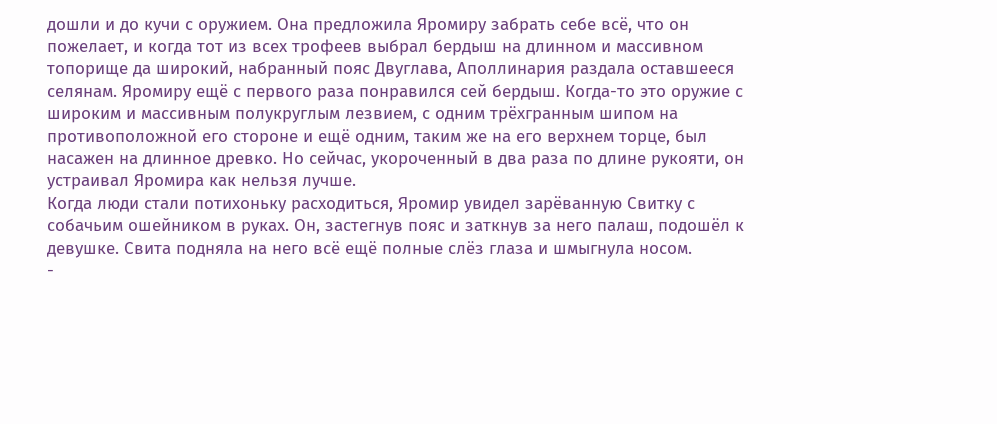дошли и до кучи с оружием. Она предложила Яромиру забрать себе всё, что он пожелает, и когда тот из всех трофеев выбрал бердыш на длинном и массивном топорище да широкий, набранный пояс Двуглава, Аполлинария раздала оставшееся селянам. Яромиру ещё с первого раза понравился сей бердыш. Когда-то это оружие с широким и массивным полукруглым лезвием, с одним трёхгранным шипом на противоположной его стороне и ещё одним, таким же на его верхнем торце, был насажен на длинное древко. Но сейчас, укороченный в два раза по длине рукояти, он устраивал Яромира как нельзя лучше.
Когда люди стали потихоньку расходиться, Яромир увидел зарёванную Свитку с собачьим ошейником в руках. Он, застегнув пояс и заткнув за него палаш, подошёл к девушке. Свита подняла на него всё ещё полные слёз глаза и шмыгнула носом.
-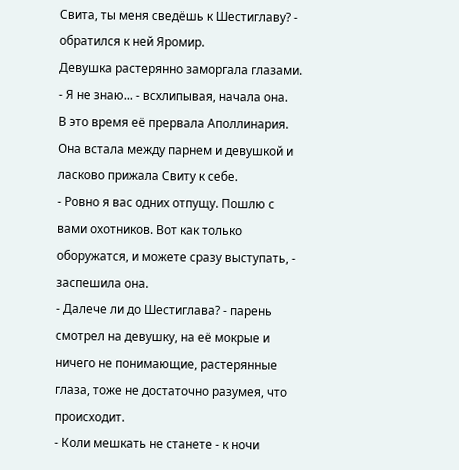Свита, ты меня сведёшь к Шестиглаву? - обратился к ней Яромир.
Девушка растерянно заморгала глазами.
- Я не знаю... - всхлипывая, начала она.
В это время её прервала Аполлинария. Она встала между парнем и девушкой и ласково прижала Свиту к себе.
- Ровно я вас одних отпущу. Пошлю с вами охотников. Вот как только оборужатся, и можете сразу выступать, - заспешила она.
- Далече ли до Шестиглава? - парень смотрел на девушку, на её мокрые и ничего не понимающие, растерянные глаза, тоже не достаточно разумея, что происходит.
- Коли мешкать не станете - к ночи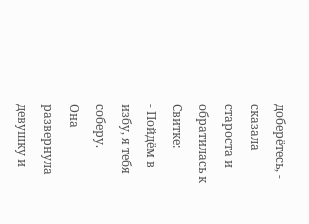доберётесь, - сказала староста и обратилась к Свитке:
- Пойдём в избу, я тебя соберу.
Она развернула девушку и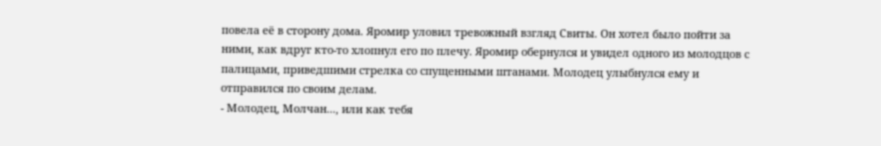повела её в сторону дома. Яромир уловил тревожный взгляд Свиты. Он хотел было пойти за ними, как вдруг кто-то хлопнул его по плечу. Яромир обернулся и увидел одного из молодцов с палицами, приведшими стрелка со спущенными штанами. Молодец улыбнулся ему и отправился по своим делам.
- Молодец, Молчан..., или как тебя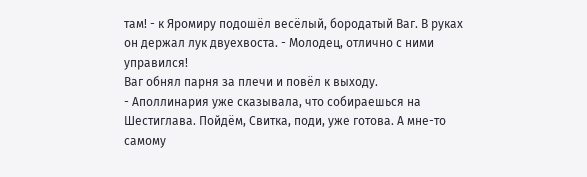там! - к Яромиру подошёл весёлый, бородатый Ваг. В руках он держал лук двуехвоста. - Молодец, отлично с ними управился!
Ваг обнял парня за плечи и повёл к выходу.
- Аполлинария уже сказывала, что собираешься на Шестиглава. Пойдём, Свитка, поди, уже готова. А мне-то самому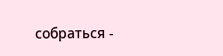собраться -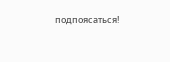подпоясаться!